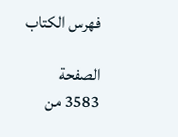فهرس الكتاب

الصفحة 3583 من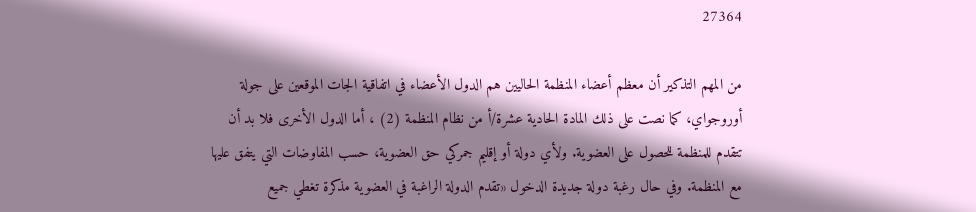27364

من المهم التذكير أن معظم أعضاء المنظمة الحاليين هم الدول الأعضاء في اتفاقية الجات الموقعين على جولة أوروجواي، كما نصت على ذلك المادة الحادية عشرة/أ من نظام المنظمة (2) ، أما الدول الأخرى فلا بد أن تتقدم للمنظمة للحصول على العضوية. ولأي دولة أو إقليم جمركي حق العضوية، حسب المفاوضات التي يتفق عليها مع المنظمة. وفي حال رغبة دولة جديدة الدخول «تقدم الدولة الراغبة في العضوية مذكرة تغطي جميع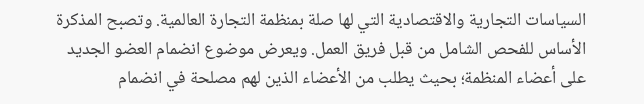السياسات التجارية والاقتصادية التي لها صلة بمنظمة التجارة العالمية. وتصبح المذكرة الأساس للفحص الشامل من قبل فريق العمل. ويعرض موضوع انضمام العضو الجديد على أعضاء المنظمة؛ بحيث يطلب من الأعضاء الذين لهم مصلحة في انضمام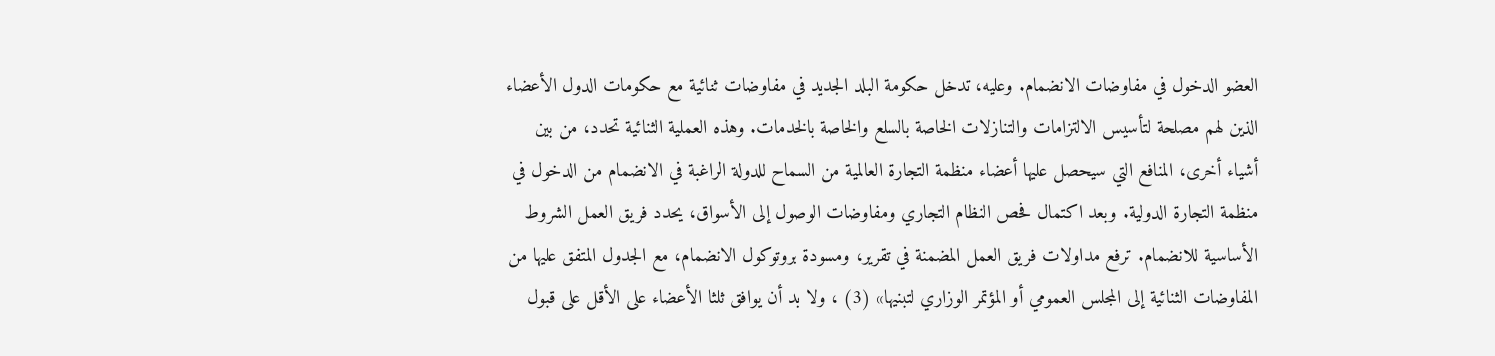العضو الدخول في مفاوضات الانضمام. وعليه، تدخل حكومة البلد الجديد في مفاوضات ثنائية مع حكومات الدول الأعضاء الذين لهم مصلحة لتأسيس الالتزامات والتنازلات الخاصة بالسلع والخاصة بالخدمات. وهذه العملية الثنائية تحدد، من بين أشياء أخرى، المنافع التي سيحصل عليها أعضاء منظمة التجارة العالمية من السماح للدولة الراغبة في الانضمام من الدخول في منظمة التجارة الدولية. وبعد اكتمال فحص النظام التجاري ومفاوضات الوصول إلى الأسواق، يحدد فريق العمل الشروط الأساسية للانضمام. ترفع مداولات فريق العمل المضمنة في تقرير، ومسودة بروتوكول الانضمام، مع الجدول المتفق عليها من المفاوضات الثنائية إلى المجلس العمومي أو المؤتمر الوزاري لتبنيها» (3) ، ولا بد أن يوافق ثلثا الأعضاء على الأقل على قبول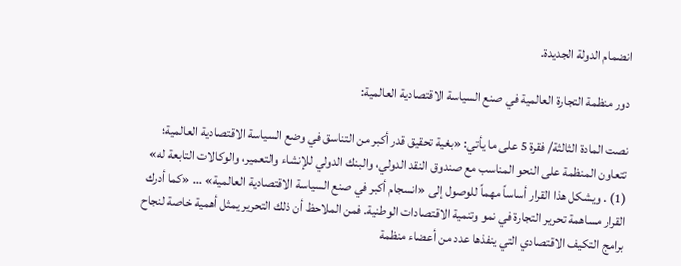انضمام الدولة الجديدة.

دور منظمة التجارة العالمية في صنع السياسة الاقتصادية العالمية:

نصت المادة الثالثة/ فقرة 5 على ما يأتي: «بغية تحقيق قدر أكبر من التناسق في وضع السياسة الاقتصادية العالمية؛ تتعاون المنظمة على النحو المناسب مع صندوق النقد الدولي، والبنك الدولي للإنشاء والتعمير، والوكالات التابعة له» (1) . ويشكل هذا القرار أساساً مهماً للوصول إلى «انسجام أكبر في صنع السياسة الاقتصادية العالمية» ... «كما أدرك القرار مساهمة تحرير التجارة في نمو وتنمية الاقتصادات الوطنية. فمن الملاحظ أن ذلك التحرير يمثل أهمية خاصة لنجاح برامج التكيف الاقتصادي التي ينفذها عدد من أعضاء منظمة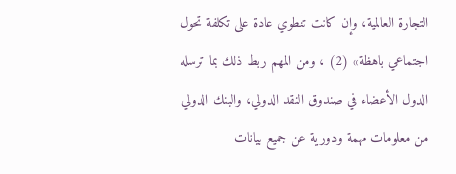التجارة العالمية، وإن كانت تنطوي عادة على تكلفة تحول اجتماعي باهظة» (2) ، ومن المهم ربط ذلك بما ترسله الدول الأعضاء في صندوق النقد الدولي، والبنك الدولي من معلومات مهمة ودورية عن جميع بيانات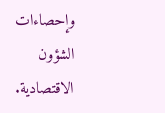وإحصاءات الشؤون الاقتصادية.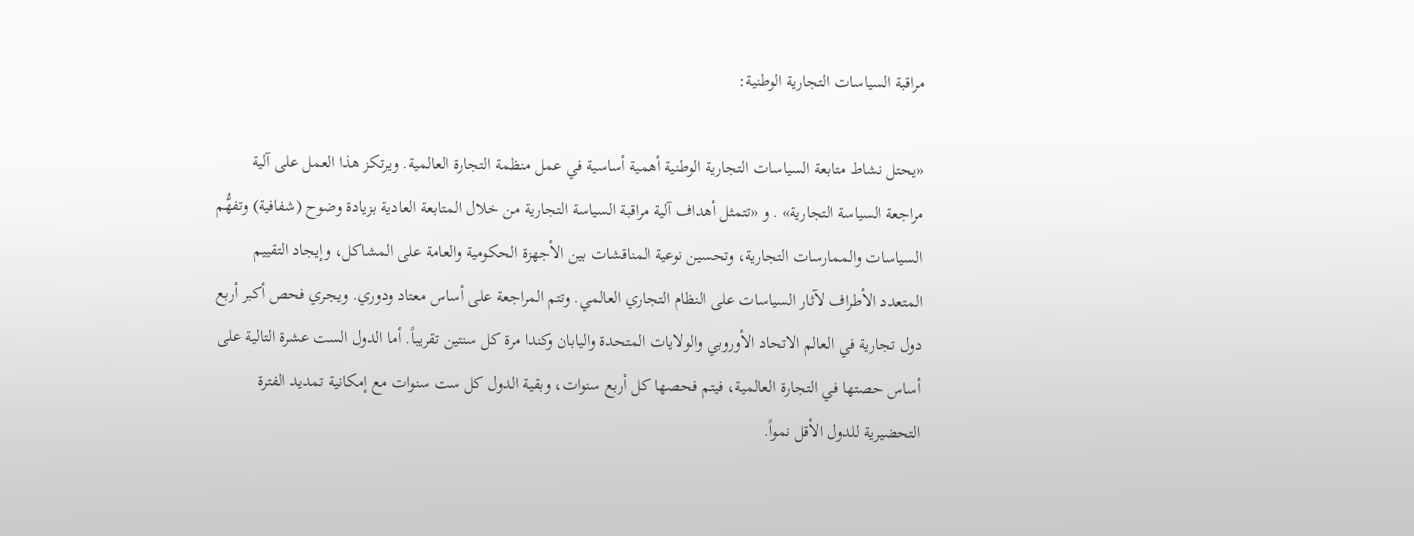مراقبة السياسات التجارية الوطنية:

«يحتل نشاط متابعة السياسات التجارية الوطنية أهمية أساسية في عمل منظمة التجارة العالمية. ويرتكز هذا العمل على آلية مراجعة السياسة التجارية» . و «تتمثل أهداف آلية مراقبة السياسة التجارية من خلال المتابعة العادية بزيادة وضوح (شفافية) وتفهُّم السياسات والممارسات التجارية، وتحسين نوعية المناقشات بين الأجهزة الحكومية والعامة على المشاكل، وإيجاد التقييم المتعدد الأطراف لآثار السياسات على النظام التجاري العالمي. وتتم المراجعة على أساس معتاد ودوري. ويجري فحص أكبر أربع دول تجارية في العالم الاتحاد الأوروبي والولايات المتحدة واليابان وكندا مرة كل سنتين تقريباً. أما الدول الست عشرة التالية على أساس حصتها في التجارة العالمية، فيتم فحصها كل أربع سنوات، وبقية الدول كل ست سنوات مع إمكانية تمديد الفترة التحضيرية للدول الأقل نمواً.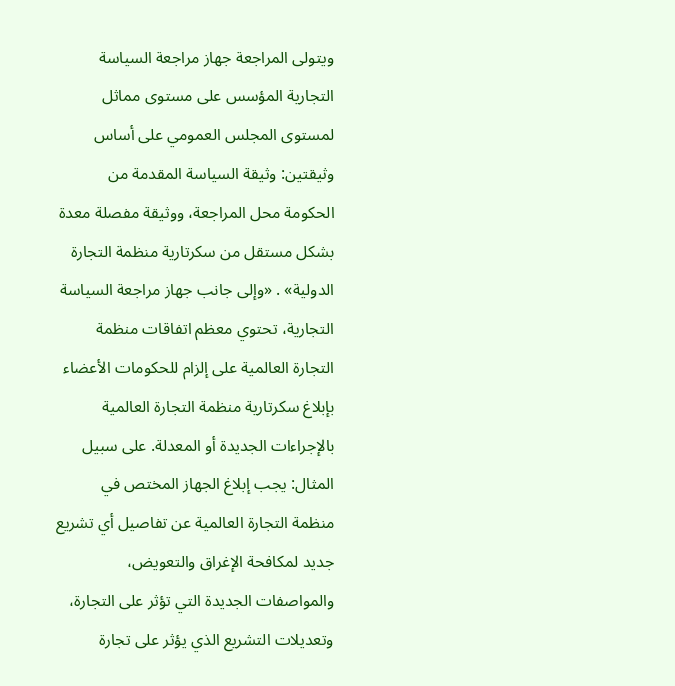ويتولى المراجعة جهاز مراجعة السياسة التجارية المؤسس على مستوى مماثل لمستوى المجلس العمومي على أساس وثيقتين: وثيقة السياسة المقدمة من الحكومة محل المراجعة، ووثيقة مفصلة معدة بشكل مستقل من سكرتارية منظمة التجارة الدولية» . «وإلى جانب جهاز مراجعة السياسة التجارية، تحتوي معظم اتفاقات منظمة التجارة العالمية على إلزام للحكومات الأعضاء بإبلاغ سكرتارية منظمة التجارة العالمية بالإجراءات الجديدة أو المعدلة. على سبيل المثال: يجب إبلاغ الجهاز المختص في منظمة التجارة العالمية عن تفاصيل أي تشريع جديد لمكافحة الإغراق والتعويض، والمواصفات الجديدة التي تؤثر على التجارة، وتعديلات التشريع الذي يؤثر على تجارة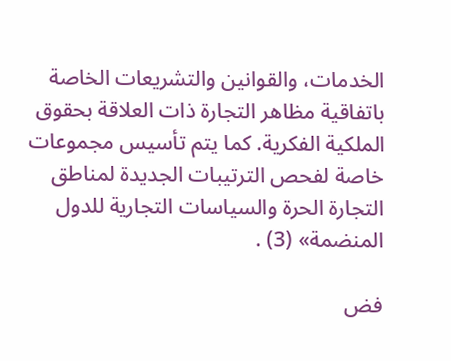الخدمات، والقوانين والتشريعات الخاصة باتفاقية مظاهر التجارة ذات العلاقة بحقوق الملكية الفكرية. كما يتم تأسيس مجموعات خاصة لفحص الترتيبات الجديدة لمناطق التجارة الحرة والسياسات التجارية للدول المنضمة» (3) .

فض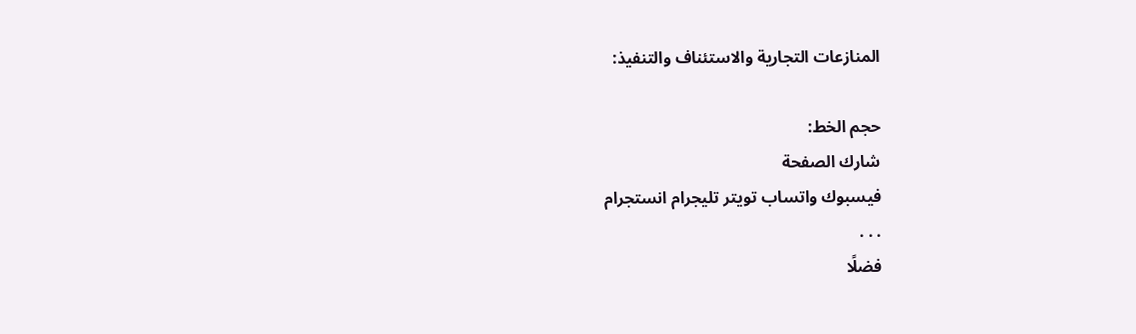المنازعات التجارية والاستئناف والتنفيذ:

حجم الخط:
شارك الصفحة
فيسبوك واتساب تويتر تليجرام انستجرام
. . .
فضلًا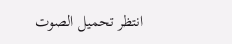انتظر تحميل الصوت